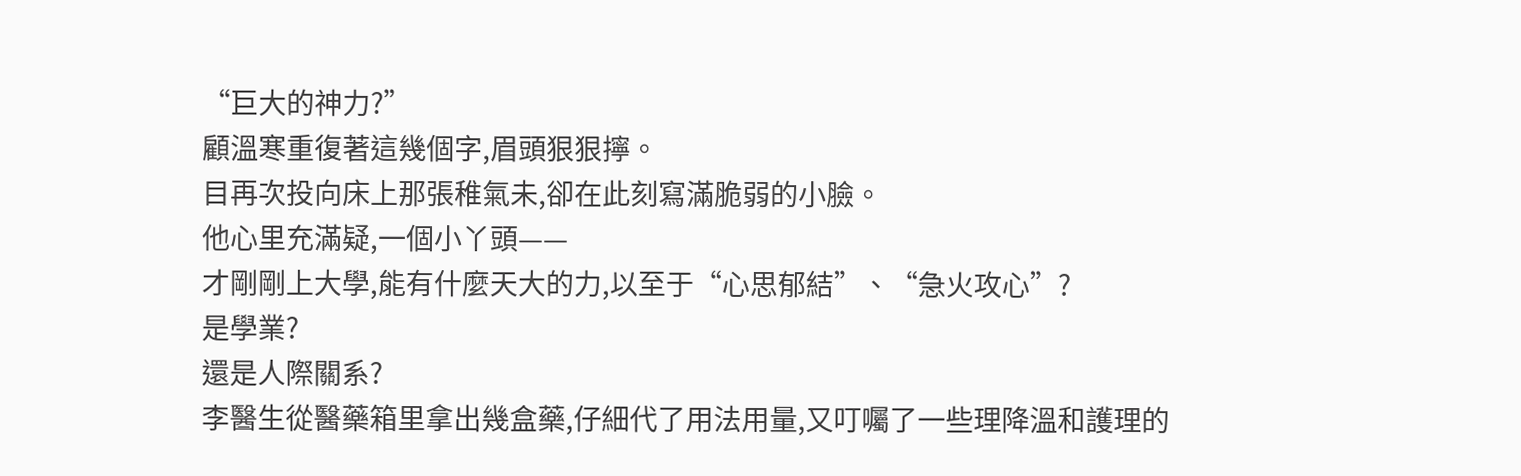“巨大的神力?”
顧溫寒重復著這幾個字,眉頭狠狠擰。
目再次投向床上那張稚氣未,卻在此刻寫滿脆弱的小臉。
他心里充滿疑,一個小丫頭——
才剛剛上大學,能有什麼天大的力,以至于“心思郁結”、“急火攻心”?
是學業?
還是人際關系?
李醫生從醫藥箱里拿出幾盒藥,仔細代了用法用量,又叮囑了一些理降溫和護理的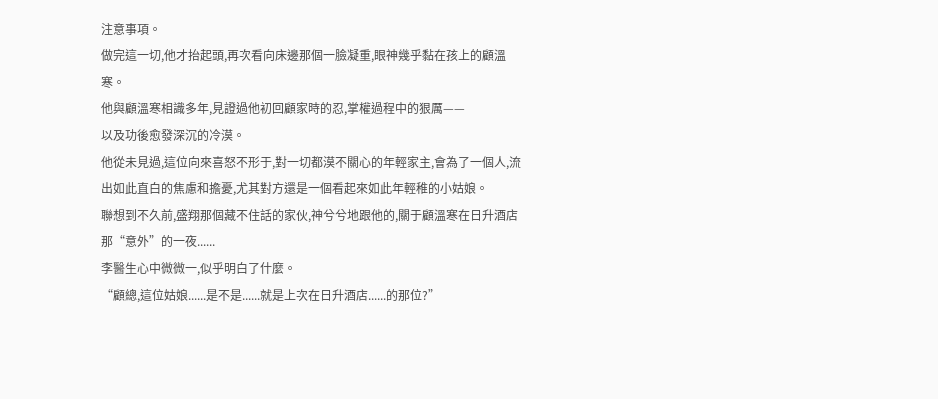注意事項。
做完這一切,他才抬起頭,再次看向床邊那個一臉凝重,眼神幾乎黏在孩上的顧溫寒。
他與顧溫寒相識多年,見證過他初回顧家時的忍,掌權過程中的狠厲——
以及功後愈發深沉的冷漠。
他從未見過,這位向來喜怒不形于,對一切都漠不關心的年輕家主,會為了一個人,流出如此直白的焦慮和擔憂,尤其對方還是一個看起來如此年輕稚的小姑娘。
聯想到不久前,盛翔那個藏不住話的家伙,神兮兮地跟他的,關于顧溫寒在日升酒店那“意外”的一夜......
李醫生心中微微一,似乎明白了什麼。
“顧總,這位姑娘......是不是......就是上次在日升酒店......的那位?”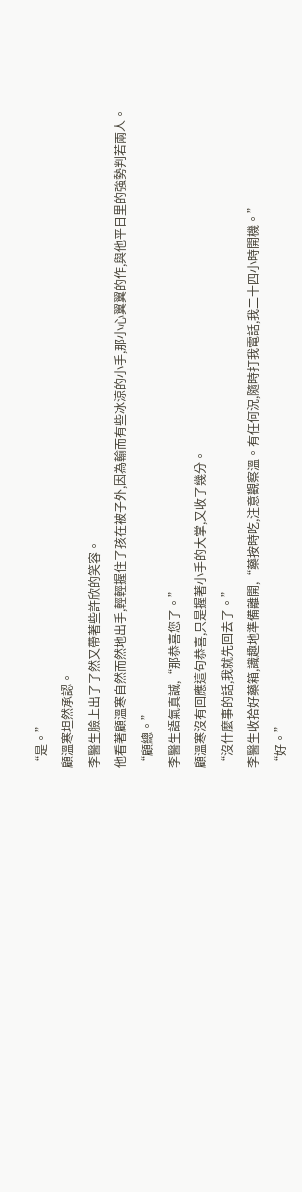“是。”
顧溫寒坦然承認。
李醫生臉上出了了然又帶著些許欣的笑容。
他看著顧溫寒自然而然地出手,輕輕握住了孩在被子外,因為輸而有些冰涼的小手,那小心翼翼的作,與他平日里的強勢判若兩人。
“顧總。”
李醫生語氣真誠,“那恭喜您了。”
顧溫寒沒有回應這句恭喜,只是握著小手的大掌,又收了幾分。
“沒什麼事的話,我就先回去了。”
李醫生收拾好藥箱,識趣地準備離開,“藥按時吃,注意觀察溫。有任何況,隨時打我電話,我二十四小時開機。”
“好。”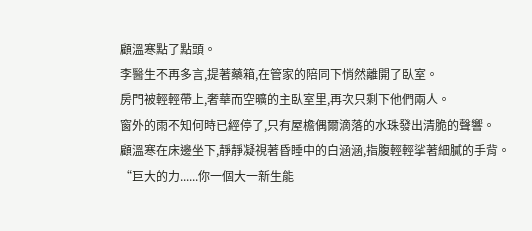顧溫寒點了點頭。
李醫生不再多言,提著藥箱,在管家的陪同下悄然離開了臥室。
房門被輕輕帶上,奢華而空曠的主臥室里,再次只剩下他們兩人。
窗外的雨不知何時已經停了,只有屋檐偶爾滴落的水珠發出清脆的聲響。
顧溫寒在床邊坐下,靜靜凝視著昏睡中的白涵涵,指腹輕輕挲著細膩的手背。
“巨大的力......你一個大一新生能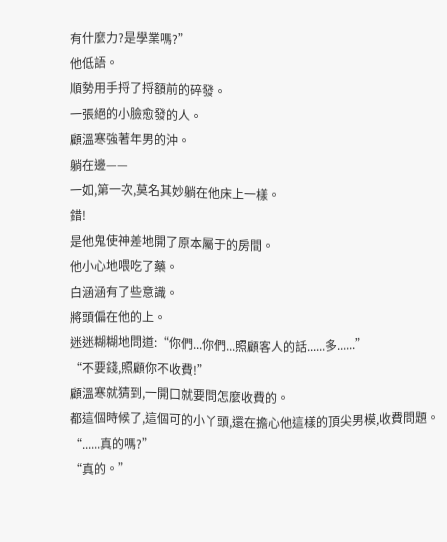有什麼力?是學業嗎?”
他低語。
順勢用手捋了捋額前的碎發。
一張絕的小臉愈發的人。
顧溫寒強著年男的沖。
躺在邊——
一如,第一次,莫名其妙躺在他床上一樣。
錯!
是他鬼使神差地開了原本屬于的房間。
他小心地喂吃了藥。
白涵涵有了些意識。
將頭偏在他的上。
迷迷糊糊地問道:“你們...你們...照顧客人的話......多......”
“不要錢,照顧你不收費!”
顧溫寒就猜到,一開口就要問怎麼收費的。
都這個時候了,這個可的小丫頭,還在擔心他這樣的頂尖男模,收費問題。
“......真的嗎?”
“真的。”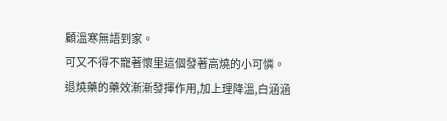顧溫寒無語到家。
可又不得不寵著懷里這個發著高燒的小可憐。
退燒藥的藥效漸漸發揮作用,加上理降溫,白涵涵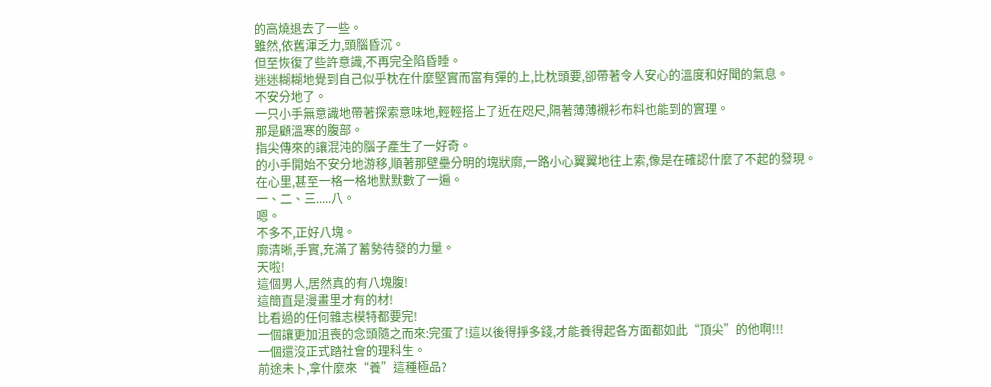的高燒退去了一些。
雖然,依舊渾乏力,頭腦昏沉。
但至恢復了些許意識,不再完全陷昏睡。
迷迷糊糊地覺到自己似乎枕在什麼堅實而富有彈的上,比枕頭要,卻帶著令人安心的溫度和好聞的氣息。
不安分地了。
一只小手無意識地帶著探索意味地,輕輕搭上了近在咫尺,隔著薄薄襯衫布料也能到的實理。
那是顧溫寒的腹部。
指尖傳來的讓混沌的腦子產生了一好奇。
的小手開始不安分地游移,順著那壁壘分明的塊狀廓,一路小心翼翼地往上索,像是在確認什麼了不起的發現。
在心里,甚至一格一格地默默數了一遍。
一、二、三.....八。
嗯。
不多不,正好八塊。
廓清晰,手實,充滿了蓄勢待發的力量。
天啦!
這個男人,居然真的有八塊腹!
這簡直是漫畫里才有的材!
比看過的任何雜志模特都要完!
一個讓更加沮喪的念頭隨之而來:完蛋了!這以後得掙多錢,才能養得起各方面都如此“頂尖”的他啊!!!
一個還沒正式踏社會的理科生。
前途未卜,拿什麼來“養”這種極品?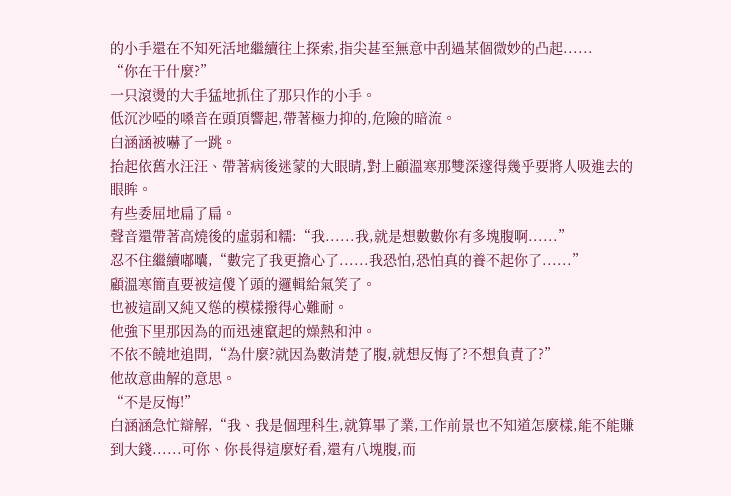的小手還在不知死活地繼續往上探索,指尖甚至無意中刮過某個微妙的凸起......
“你在干什麼?”
一只滾燙的大手猛地抓住了那只作的小手。
低沉沙啞的嗓音在頭頂響起,帶著極力抑的,危險的暗流。
白涵涵被嚇了一跳。
抬起依舊水汪汪、帶著病後迷蒙的大眼睛,對上顧溫寒那雙深邃得幾乎要將人吸進去的眼眸。
有些委屈地扁了扁。
聲音還帶著高燒後的虛弱和糯:“我......我,就是想數數你有多塊腹啊......”
忍不住繼續嘟囔,“數完了我更擔心了......我恐怕,恐怕真的養不起你了......”
顧溫寒簡直要被這傻丫頭的邏輯給氣笑了。
也被這副又純又慫的模樣撥得心難耐。
他強下里那因為的而迅速竄起的燥熱和沖。
不依不饒地追問,“為什麼?就因為數清楚了腹,就想反悔了?不想負責了?”
他故意曲解的意思。
“不是反悔!”
白涵涵急忙辯解,“我、我是個理科生,就算畢了業,工作前景也不知道怎麼樣,能不能賺到大錢......可你、你長得這麼好看,還有八塊腹,而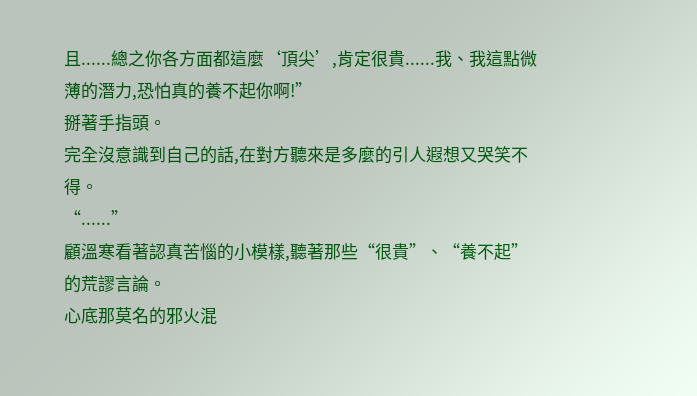且......總之你各方面都這麼‘頂尖’,肯定很貴......我、我這點微薄的潛力,恐怕真的養不起你啊!”
掰著手指頭。
完全沒意識到自己的話,在對方聽來是多麼的引人遐想又哭笑不得。
“......”
顧溫寒看著認真苦惱的小模樣,聽著那些“很貴”、“養不起”的荒謬言論。
心底那莫名的邪火混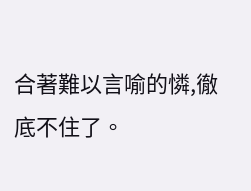合著難以言喻的憐,徹底不住了。